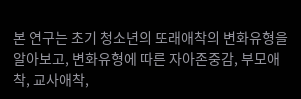본 연구는 초기 청소년의 또래애착의 변화유형을 알아보고, 변화유형에 따른 자아존중감, 부모애착, 교사애착,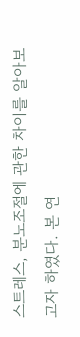스트레스, 분노조절에 관한 차이를 알아보고자 하였다. 본 연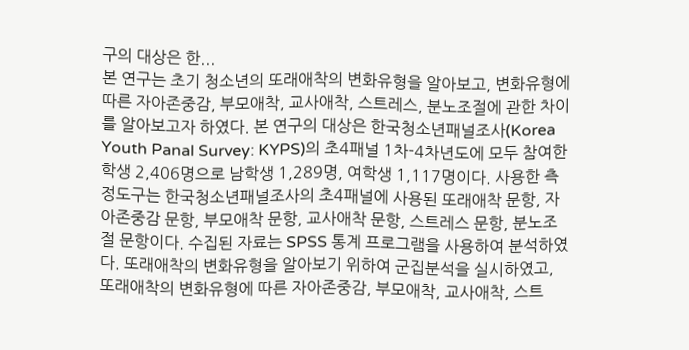구의 대상은 한...
본 연구는 초기 청소년의 또래애착의 변화유형을 알아보고, 변화유형에 따른 자아존중감, 부모애착, 교사애착, 스트레스, 분노조절에 관한 차이를 알아보고자 하였다. 본 연구의 대상은 한국청소년패널조사(Korea Youth Panal Survey: KYPS)의 초4패널 1차-4차년도에 모두 참여한 학생 2,406명으로 남학생 1,289명, 여학생 1,117명이다. 사용한 측정도구는 한국청소년패널조사의 초4패널에 사용된 또래애착 문항, 자아존중감 문항, 부모애착 문항, 교사애착 문항, 스트레스 문항, 분노조절 문항이다. 수집된 자료는 SPSS 통계 프로그램을 사용하여 분석하였다. 또래애착의 변화유형을 알아보기 위하여 군집분석을 실시하였고, 또래애착의 변화유형에 따른 자아존중감, 부모애착, 교사애착, 스트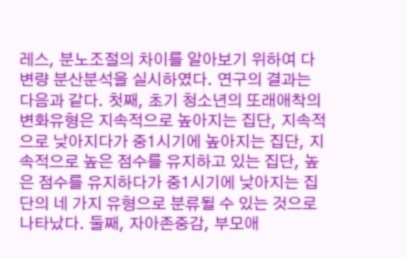레스, 분노조절의 차이를 알아보기 위하여 다변량 분산분석을 실시하였다. 연구의 결과는 다음과 같다. 첫째, 초기 청소년의 또래애착의 변화유형은 지속적으로 높아지는 집단, 지속적으로 낮아지다가 중1시기에 높아지는 집단, 지속적으로 높은 점수를 유지하고 있는 집단, 높은 점수를 유지하다가 중1시기에 낮아지는 집단의 네 가지 유형으로 분류될 수 있는 것으로 나타났다. 둘째, 자아존중감, 부모애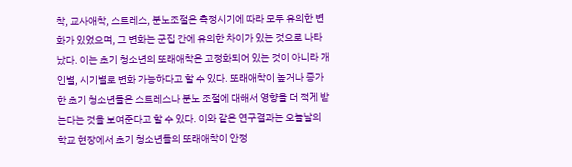착, 교사애착, 스트레스, 분노조절은 측정시기에 따라 모두 유의한 변화가 있었으며, 그 변화는 군집 간에 유의한 차이가 있는 것으로 나타났다. 이는 초기 청소년의 또래애착은 고정화되어 있는 것이 아니라 개인별, 시기별로 변화 가능하다고 할 수 있다. 또래애착이 높거나 증가한 초기 청소년들은 스트레스나 분노 조절에 대해서 영향을 더 적게 받는다는 것을 보여준다고 할 수 있다. 이와 같은 연구결과는 오늘날의 학교 현장에서 초기 청소년들의 또래애착이 안정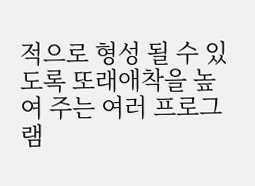적으로 형성 될 수 있도록 또래애착을 높여 주는 여러 프로그램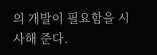의 개발이 필요함을 시사해 준다.